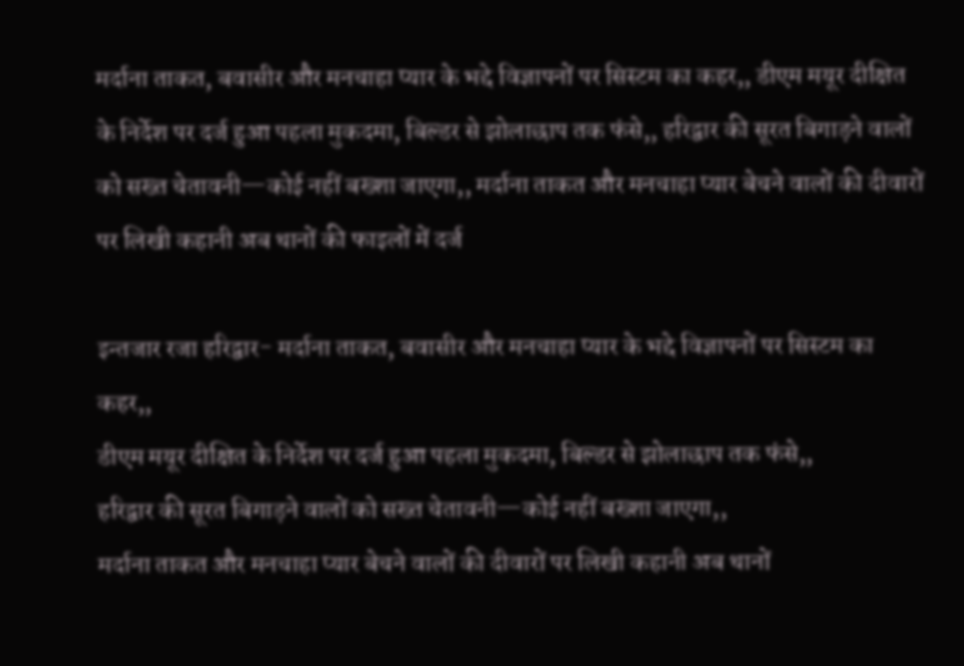मर्दाना ताकत, बवासीर और मनचाहा प्यार के भद्दे विज्ञापनों पर सिस्टम का कहर,, डीएम मयूर दीक्षित के निर्देश पर दर्ज हुआ पहला मुकदमा, बिल्डर से झोलाछाप तक फंसे,, हरिद्वार की सूरत बिगाड़ने वालों को सख्त चेतावनी—कोई नहीं बख्शा जाएगा,, मर्दाना ताकत और मनचाहा प्यार बेचने वालों की दीवारों पर लिखी कहानी अब थानों की फाइलों में दर्ज

इन्तजार रजा हरिद्वार- मर्दाना ताकत, बवासीर और मनचाहा प्यार के भद्दे विज्ञापनों पर सिस्टम का कहर,,
डीएम मयूर दीक्षित के निर्देश पर दर्ज हुआ पहला मुकदमा, बिल्डर से झोलाछाप तक फंसे,,
हरिद्वार की सूरत बिगाड़ने वालों को सख्त चेतावनी—कोई नहीं बख्शा जाएगा,,
मर्दाना ताकत और मनचाहा प्यार बेचने वालों की दीवारों पर लिखी कहानी अब थानों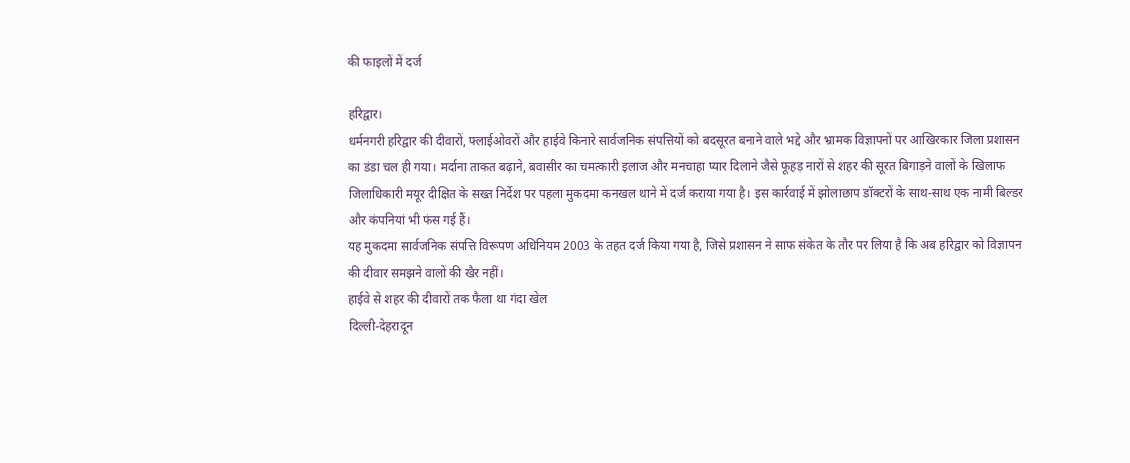की फाइलों में दर्ज

हरिद्वार।
धर्मनगरी हरिद्वार की दीवारों, फ्लाईओवरों और हाईवे किनारे सार्वजनिक संपत्तियों को बदसूरत बनाने वाले भद्दे और भ्रामक विज्ञापनों पर आखिरकार जिला प्रशासन का डंडा चल ही गया। मर्दाना ताकत बढ़ाने, बवासीर का चमत्कारी इलाज और मनचाहा प्यार दिलाने जैसे फूहड़ नारों से शहर की सूरत बिगाड़ने वालों के खिलाफ जिलाधिकारी मयूर दीक्षित के सख्त निर्देश पर पहला मुकदमा कनखल थाने में दर्ज कराया गया है। इस कार्रवाई में झोलाछाप डॉक्टरों के साथ-साथ एक नामी बिल्डर और कंपनियां भी फंस गई हैं।
यह मुकदमा सार्वजनिक संपत्ति विरूपण अधिनियम 2003 के तहत दर्ज किया गया है, जिसे प्रशासन ने साफ संकेत के तौर पर लिया है कि अब हरिद्वार को विज्ञापन की दीवार समझने वालों की खैर नहीं।
हाईवे से शहर की दीवारों तक फैला था गंदा खेल
दिल्ली-देहरादून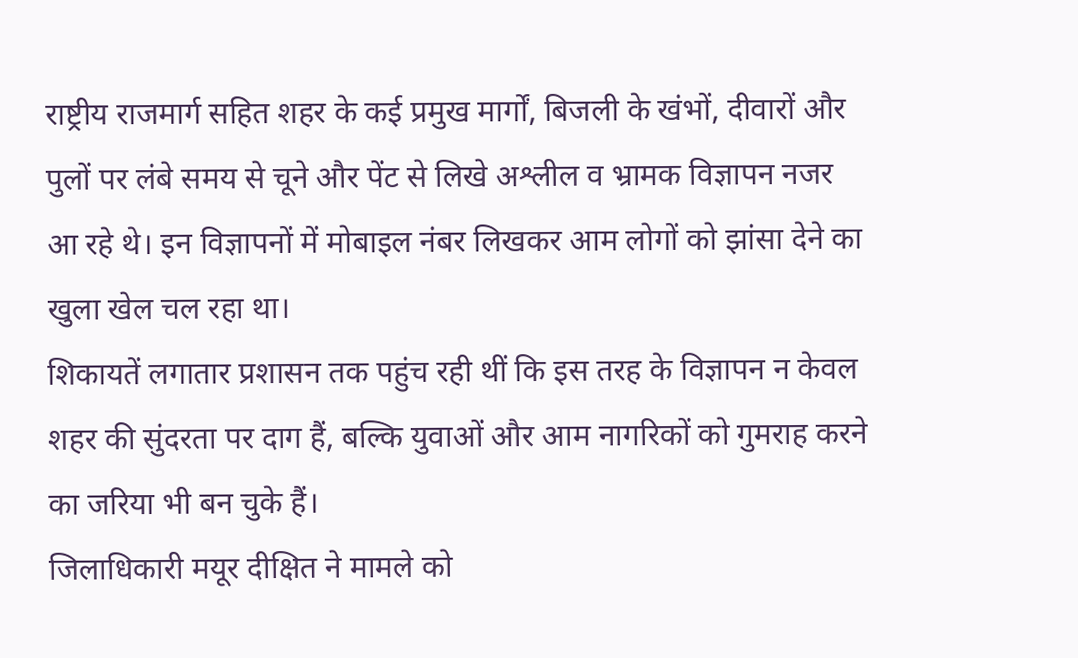राष्ट्रीय राजमार्ग सहित शहर के कई प्रमुख मार्गों, बिजली के खंभों, दीवारों और पुलों पर लंबे समय से चूने और पेंट से लिखे अश्लील व भ्रामक विज्ञापन नजर आ रहे थे। इन विज्ञापनों में मोबाइल नंबर लिखकर आम लोगों को झांसा देने का खुला खेल चल रहा था।
शिकायतें लगातार प्रशासन तक पहुंच रही थीं कि इस तरह के विज्ञापन न केवल शहर की सुंदरता पर दाग हैं, बल्कि युवाओं और आम नागरिकों को गुमराह करने का जरिया भी बन चुके हैं।
जिलाधिकारी मयूर दीक्षित ने मामले को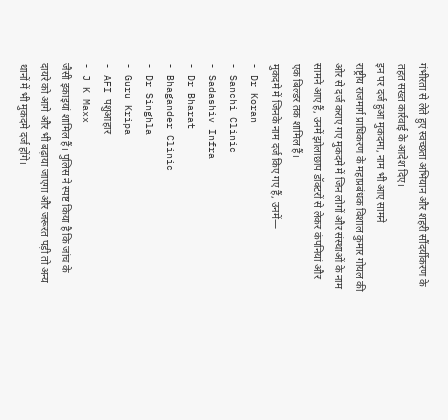गंभीरता से लेते हुए स्वच्छता अभियान और शहरी सौंदर्यीकरण के तहत सख्त कार्रवाई के आदेश दिए।
इन पर दर्ज हुआ मुकदमा, नाम भी आए सामने
राष्ट्रीय राजमार्ग प्राधिकरण के महाप्रबंधक विशाल कुमार गोयल की ओर से दर्ज कराए गए मुकदमे में जिन लोगों और संस्थाओं के नाम सामने आए हैं, उनमें झोलाछाप डॉक्टरों से लेकर कंपनियां और एक बिल्डर तक शामिल हैं।
मुकदमे में जिनके नाम दर्ज किए गए हैं, उनमें—
- Dr Koran
- Sanchi Clinic
- Sadashiv Infra
- Dr Bharat
- Bhagander Clinic
- Dr Singhla
- Guru Kripa
- AFI पशुआहार
- J K Maxx
जैसी इकाइयां शामिल हैं। पुलिस ने स्पष्ट किया है कि जांच के दायरे को आगे और भी बढ़ाया जाएगा और जरूरत पड़ी तो अन्य थानों में भी मुकदमे दर्ज होंगे।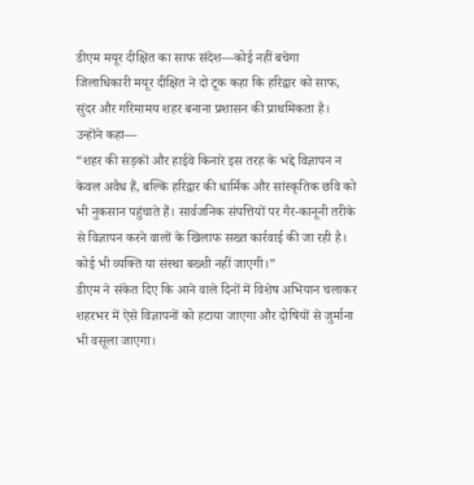डीएम मयूर दीक्षित का साफ संदेश—कोई नहीं बचेगा
जिलाधिकारी मयूर दीक्षित ने दो टूक कहा कि हरिद्वार को साफ, सुंदर और गरिमामय शहर बनाना प्रशासन की प्राथमिकता है।
उन्होंने कहा—
“शहर की सड़कों और हाईवे किनारे इस तरह के भद्दे विज्ञापन न केवल अवैध हैं, बल्कि हरिद्वार की धार्मिक और सांस्कृतिक छवि को भी नुकसान पहुंचाते हैं। सार्वजनिक संपत्तियों पर गैर-कानूनी तरीके से विज्ञापन करने वालों के खिलाफ सख्त कार्रवाई की जा रही है। कोई भी व्यक्ति या संस्था बख्शी नहीं जाएगी।”
डीएम ने संकेत दिए कि आने वाले दिनों में विशेष अभियान चलाकर शहरभर में ऐसे विज्ञापनों को हटाया जाएगा और दोषियों से जुर्माना भी वसूला जाएगा।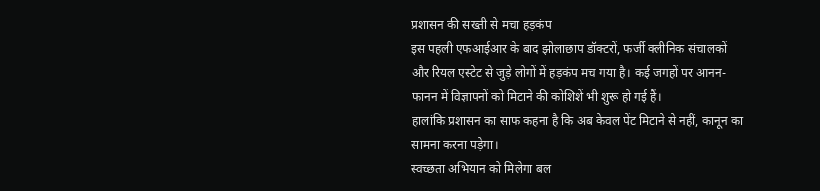प्रशासन की सख्ती से मचा हड़कंप
इस पहली एफआईआर के बाद झोलाछाप डॉक्टरों, फर्जी क्लीनिक संचालकों और रियल एस्टेट से जुड़े लोगों में हड़कंप मच गया है। कई जगहों पर आनन-फानन में विज्ञापनों को मिटाने की कोशिशें भी शुरू हो गई हैं।
हालांकि प्रशासन का साफ कहना है कि अब केवल पेंट मिटाने से नहीं, कानून का सामना करना पड़ेगा।
स्वच्छता अभियान को मिलेगा बल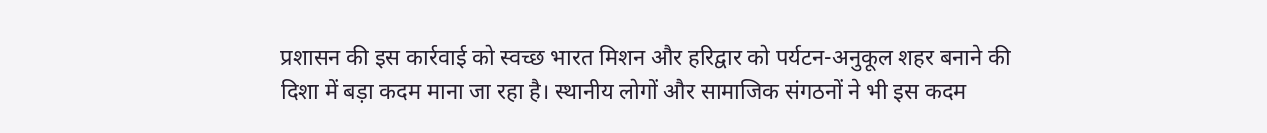प्रशासन की इस कार्रवाई को स्वच्छ भारत मिशन और हरिद्वार को पर्यटन-अनुकूल शहर बनाने की दिशा में बड़ा कदम माना जा रहा है। स्थानीय लोगों और सामाजिक संगठनों ने भी इस कदम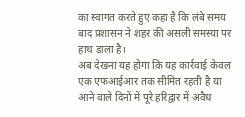का स्वागत करते हुए कहा है कि लंबे समय बाद प्रशासन ने शहर की असली समस्या पर हाथ डाला है।
अब देखना यह होगा कि यह कार्रवाई केवल एक एफआईआर तक सीमित रहती है या आने वाले दिनों में पूरे हरिद्वार में अवैध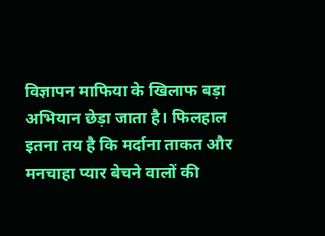विज्ञापन माफिया के खिलाफ बड़ा अभियान छेड़ा जाता है। फिलहाल इतना तय है कि मर्दाना ताकत और मनचाहा प्यार बेचने वालों की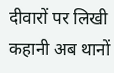दीवारों पर लिखी कहानी अब थानों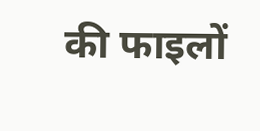की फाइलों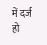में दर्ज हो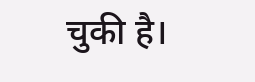चुकी है।